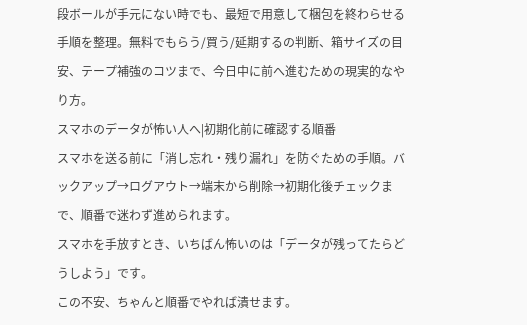段ボールが手元にない時でも、最短で用意して梱包を終わらせる手順を整理。無料でもらう/買う/延期するの判断、箱サイズの目安、テープ補強のコツまで、今日中に前へ進むための現実的なやり方。
スマホのデータが怖い人へ|初期化前に確認する順番
スマホを送る前に「消し忘れ・残り漏れ」を防ぐための手順。バックアップ→ログアウト→端末から削除→初期化後チェックまで、順番で迷わず進められます。
スマホを手放すとき、いちばん怖いのは「データが残ってたらどうしよう」です。
この不安、ちゃんと順番でやれば潰せます。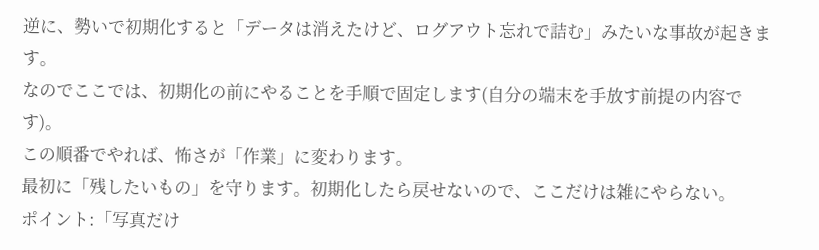逆に、勢いで初期化すると「データは消えたけど、ログアウト忘れで詰む」みたいな事故が起きます。
なのでここでは、初期化の前にやることを手順で固定します(自分の端末を手放す前提の内容です)。
この順番でやれば、怖さが「作業」に変わります。
最初に「残したいもの」を守ります。初期化したら戻せないので、ここだけは雑にやらない。
ポイント:「写真だけ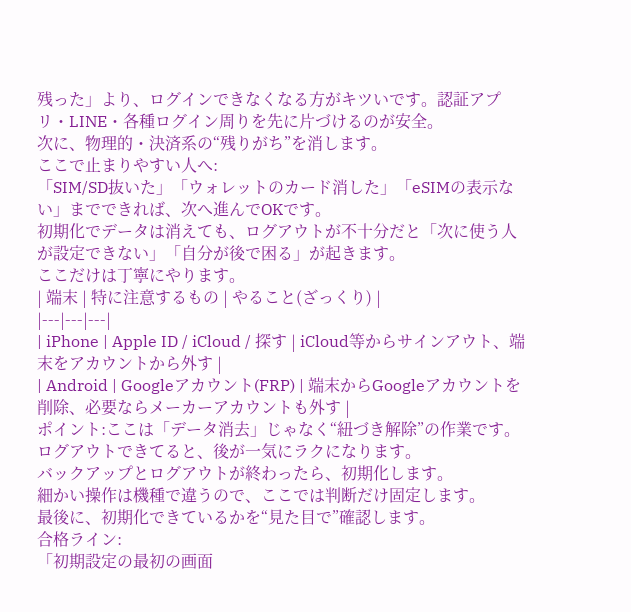残った」より、ログインできなくなる方がキツいです。認証アプリ・LINE・各種ログイン周りを先に片づけるのが安全。
次に、物理的・決済系の“残りがち”を消します。
ここで止まりやすい人へ:
「SIM/SD抜いた」「ウォレットのカード消した」「eSIMの表示ない」までできれば、次へ進んでOKです。
初期化でデータは消えても、ログアウトが不十分だと「次に使う人が設定できない」「自分が後で困る」が起きます。
ここだけは丁寧にやります。
| 端末 | 特に注意するもの | やること(ざっくり) |
|---|---|---|
| iPhone | Apple ID / iCloud / 探す | iCloud等からサインアウト、端末をアカウントから外す |
| Android | Googleアカウント(FRP) | 端末からGoogleアカウントを削除、必要ならメーカーアカウントも外す |
ポイント:ここは「データ消去」じゃなく“紐づき解除”の作業です。ログアウトできてると、後が一気にラクになります。
バックアップとログアウトが終わったら、初期化します。
細かい操作は機種で違うので、ここでは判断だけ固定します。
最後に、初期化できているかを“見た目で”確認します。
合格ライン:
「初期設定の最初の画面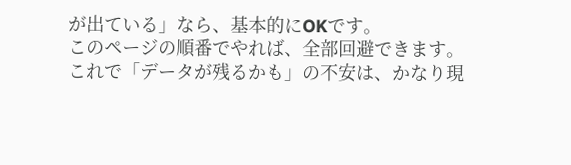が出ている」なら、基本的にOKです。
このページの順番でやれば、全部回避できます。
これで「データが残るかも」の不安は、かなり現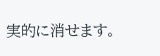実的に消せます。